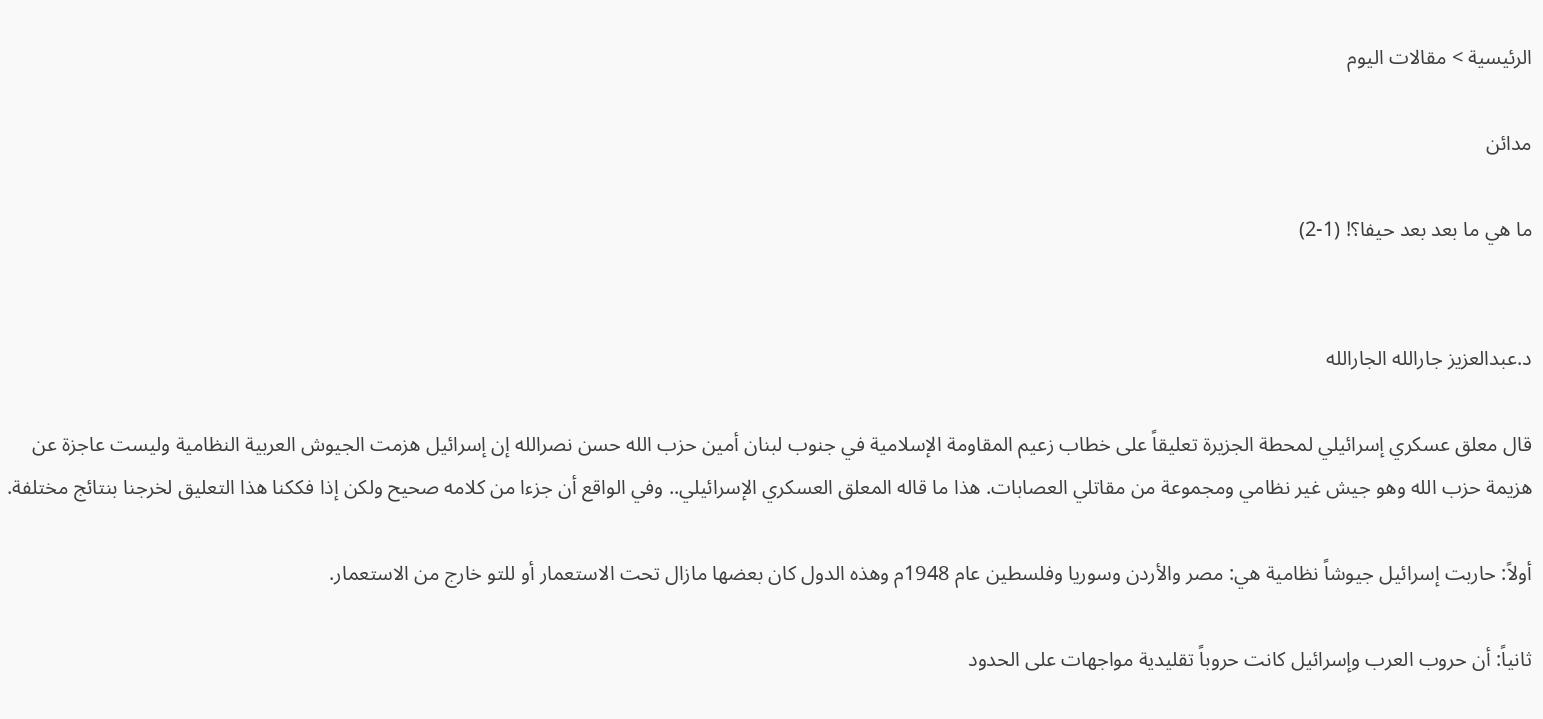الرئيسية > مقالات اليوم

مدائن

ما هي ما بعد بعد حيفا؟! (1-2)


د.عبدالعزيز جارالله الجارالله

قال معلق عسكري إسرائيلي لمحطة الجزيرة تعليقاً على خطاب زعيم المقاومة الإسلامية في جنوب لبنان أمين حزب الله حسن نصرالله إن إسرائيل هزمت الجيوش العربية النظامية وليست عاجزة عن هزيمة حزب الله وهو جيش غير نظامي ومجموعة من مقاتلي العصابات. هذا ما قاله المعلق العسكري الإسرائيلي.. وفي الواقع أن جزءا من كلامه صحيح ولكن إذا فككنا هذا التعليق لخرجنا بنتائج مختلفة.

أولاً: حاربت إسرائيل جيوشاً نظامية هي: مصر والأردن وسوريا وفلسطين عام 1948م وهذه الدول كان بعضها مازال تحت الاستعمار أو للتو خارج من الاستعمار.

ثانياً: أن حروب العرب وإسرائيل كانت حروباً تقليدية مواجهات على الحدود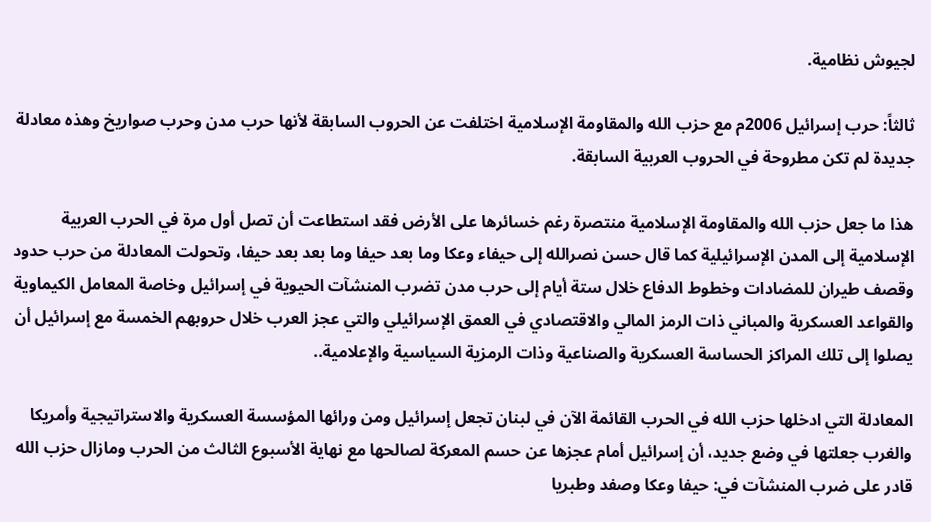لجيوش نظامية.

ثالثاً: حرب إسرائيل 2006م مع حزب الله والمقاومة الإسلامية اختلفت عن الحروب السابقة لأنها حرب مدن وحرب صواريخ وهذه معادلة جديدة لم تكن مطروحة في الحروب العربية السابقة.

هذا ما جعل حزب الله والمقاومة الإسلامية منتصرة رغم خسائرها على الأرض فقد استطاعت أن تصل أول مرة في الحرب العربية الإسلامية إلى المدن الإسرائيلية كما قال حسن نصرالله إلى حيفاء وعكا وما بعد حيفا وما بعد بعد حيفا، وتحولت المعادلة من حرب حدود وقصف طيران للمضادات وخطوط الدفاع خلال ستة أيام إلى حرب مدن تضرب المنشآت الحيوية في إسرائيل وخاصة المعامل الكيماوية والقواعد العسكرية والمباني ذات الرمز المالي والاقتصادي في العمق الإسرائيلي والتي عجز العرب خلال حروبهم الخمسة مع إسرائيل أن يصلوا إلى تلك المراكز الحساسة العسكرية والصناعية وذات الرمزية السياسية والإعلامية..

المعادلة التي ادخلها حزب الله في الحرب القائمة الآن في لبنان تجعل إسرائيل ومن ورائها المؤسسة العسكرية والاستراتيجية وأمريكا والغرب جعلتها في وضع جديد، أن إسرائيل أمام عجزها عن حسم المعركة لصالحها مع نهاية الأسبوع الثالث من الحرب ومازال حزب الله قادر على ضرب المنشآت في: حيفا وعكا وصفد وطبريا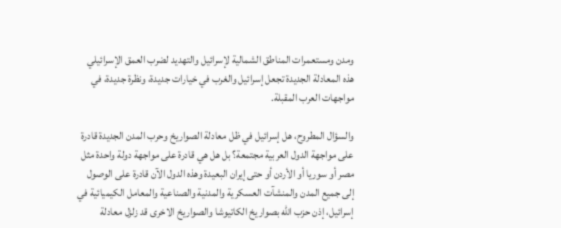ومدن ومستعمرات المناطق الشمالية لإسرائيل والتهديد لضرب العمق الإسرائيلي هذه المعادلة الجديدة تجعل إسرائيل والغرب في خيارات جديدة، ونظرة جديدة، في مواجهات العرب المقبلة.

والسؤال المطروح، هل إسرائيل في ظل معادلة الصواريخ وحرب المدن الجديدة قادرة على مواجهة الدول العربية مجتمعة؟ بل هل هي قادرة على مواجهة دولة واحدة مثل مصر أو سوريا أو الأردن أو حتى إيران البعيدة وهذه الدول الآن قادرة على الوصول إلى جميع المدن والمنشآت العسكرية والمدنية والصناعية والمعامل الكيميائية في إسرائيل، إذن حزب الله بصواريخ الكاتيوشا والصواريخ الاخرى قد زلزل معادلة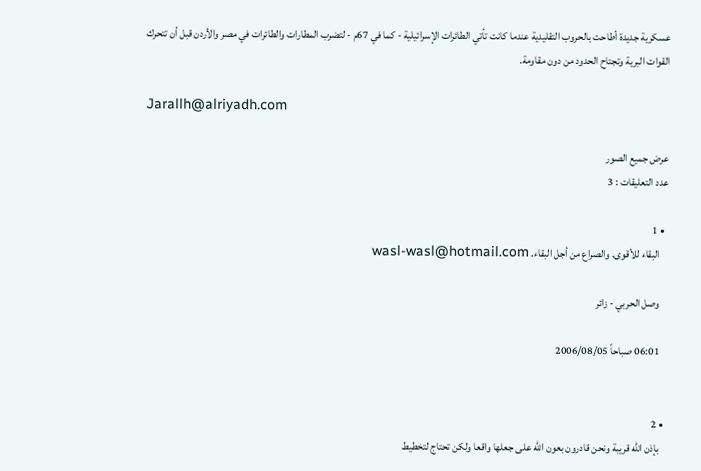عسكرية جديدة أطاحت بالحروب التقليدية عندما كانت تأتي الطائرات الإسرائيلية - كما في 67م - لتضرب المطارات والطائرات في مصر والأردن قبل أن تتحرك القوات البرية وتجتاح الحدود من دون مقاومة.

Jarallh@alriyadh.com

عرض جميع الصور
عدد التعليقات : 3

  • 1
    البقاء للأقوى. والصراع من أجل البقاء. wasl-wasl@hotmail.com

    وصل الحربي - زائر

    06:01 صباحاً 2006/08/05


  • 2
    بإذن الله قريبة ونحن قادرون بعون الله على جعلها واقعا ولكن تحتاج لتخطيط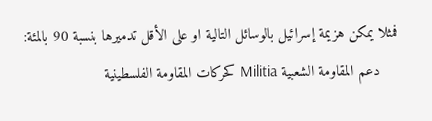فمثلا يمكن هزيمة إسرائيل بالوسائل التالية او على الأقل تدميرها بنسبة 90 بالمئة:
    دعم المقاومة الشعبية Militia كحركات المقاومة الفلسطينية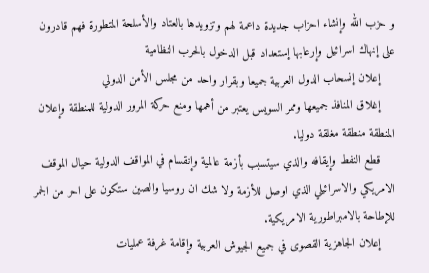و حزب الله وإنشاء احزاب جديدة داعمة لهم وتزويدها بالعتاد والأسلحة المتطورة فهم قادرون على إنهاك اسرائيل وإرعابها إستعداد قبل الدخول بالحرب النظامية
    إعلان إنسحاب الدول العربية جميعا وبقرار واحد من مجلس الأمن الدولي
    إغلاق المنافذ جميعها وممر السويس يعتبر من أهمها ومنع حركة المرور الدولية للمنطقة وإعلان المنطقة منطقة مغلقة دوليا.
    قطع النفط وإيقافه والذي سيتسبب بأزمة عالمية وإنقسام في المواقف الدولية حيال الموقف الامريكي والاسرائيلي الذي اوصل للأزمة ولا شك ان روسيا والصين ستكون على احر من الجمر للإطاحة بالامبراطورية الامريكية.
    إعلان الجاهزية القصوى في جميع الجيوش العربية وإقامة غرفة عمليات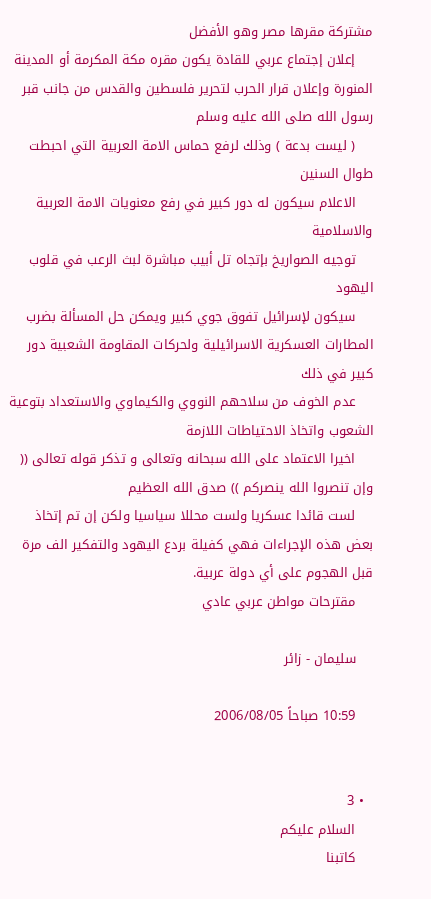مشتركة مقرها مصر وهو الأفضل
    إعلان إجتماع عربي للقادة يكون مقره مكة المكرمة أو المدينة المنورة وإعلان قرار الحرب لتحرير فلسطين والقدس من جانب قبر رسول الله صلى الله عليه وسلم
    ( ليست بدعة ) وذلك لرفع حماس الامة العربية التي احبطت طوال السنين
    الاعلام سيكون له دور كبير في رفع معنويات الامة العربية والاسلامية
    توجيه الصواريخ بإتجاه تل أبيب مباشرة لبث الرعب في قلوب اليهود
    سيكون لإسرائيل تفوق جوي كبير ويمكن حل المسألة بضرب المطارات العسكرية الاسرائيلية ولحركات المقاومة الشعبية دور كبير في ذلك
    عدم الخوف من سلاحهم النووي والكيماوي والاستعداد بتوعية الشعوب واتخاذ الاحتياطات اللازمة
    اخيرا الاعتماد على الله سبحانه وتعالى و تذكر قوله تعالى (( وإن تنصروا الله ينصركم )) صدق الله العظيم
    لست قائدا عسكريا ولست محللا سياسيا ولكن إن تم إتخاذ بعض هذه الإجراءات فهي كفيلة بردع اليهود والتفكير الف مرة قبل الهجوم على أي دولة عربية.
    مقترحات مواطن عربي عادي

    سليمان - زائر

    10:59 صباحاً 2006/08/05


  • 3
    السلام عليكم
    كاتبنا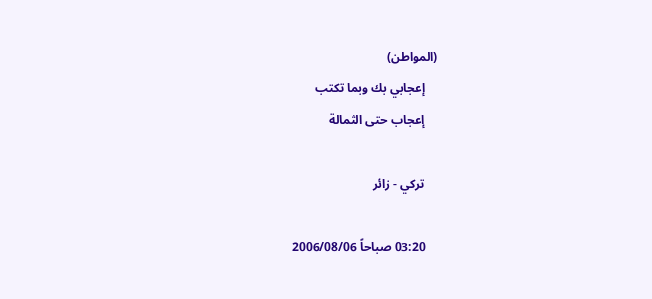(المواطن)
    إعجابي بك وبما تكتب
    إعجاب حتى الثمالة

    تركي - زائر

    03:20 صباحاً 2006/08/06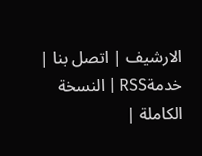الارشيف | اتصل بنا | خدمةRSS | النسخة الكاملة |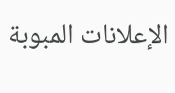الإعلانات المبوبة